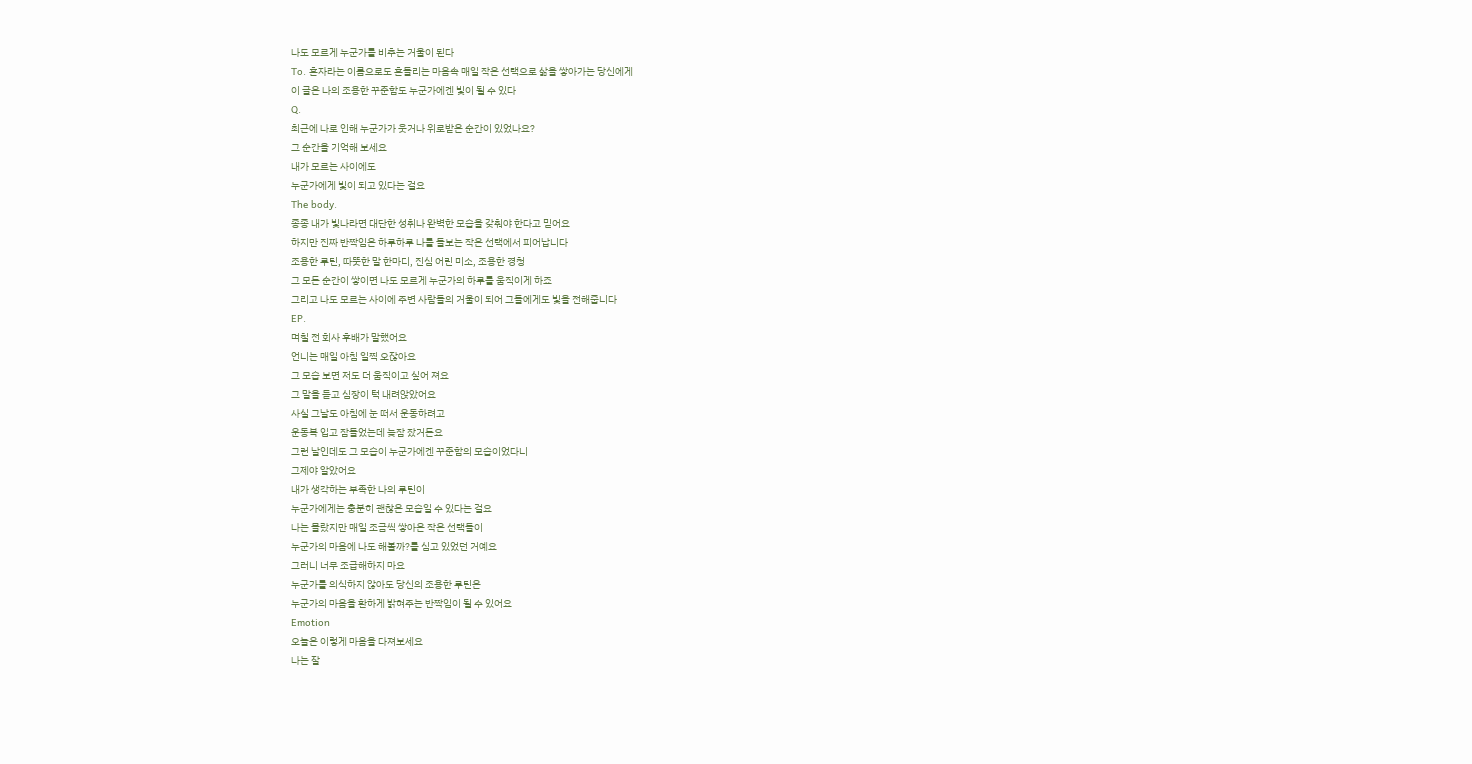나도 모르게 누군가를 비추는 거울이 된다
To. 혼자라는 이름으로도 흔들리는 마음속 매일 작은 선택으로 삶을 쌓아가는 당신에게
이 글은 나의 조용한 꾸준함도 누군가에겐 빛이 될 수 있다
Q.
최근에 나로 인해 누군가가 웃거나 위로받은 순간이 있었나요?
그 순간을 기억해 보세요
내가 모르는 사이에도
누군가에게 빛이 되고 있다는 걸요
The body.
종종 내가 빛나라면 대단한 성취나 완벽한 모습을 갖춰야 한다고 믿어요
하지만 진짜 반짝임은 하루하루 나를 돌보는 작은 선택에서 피어납니다
조용한 루틴, 따뜻한 말 한마디, 진심 어린 미소, 조용한 경청
그 모든 순간이 쌓이면 나도 모르게 누군가의 하루를 움직이게 하죠
그리고 나도 모르는 사이에 주변 사람들의 거울이 되어 그들에게도 빛을 전해줍니다
EP.
며칠 전 회사 후배가 말했어요
언니는 매일 아침 일찍 오잖아요
그 모습 보면 저도 더 움직이고 싶어 져요
그 말을 듣고 심장이 턱 내려앉았어요
사실 그날도 아침에 눈 떠서 운동하려고
운동복 입고 잠들었는데 늦잠 잤거든요
그런 날인데도 그 모습이 누군가에겐 꾸준함의 모습이었다니
그제야 알았어요
내가 생각하는 부족한 나의 루틴이
누군가에게는 충분히 괜찮은 모습일 수 있다는 걸요
나는 몰랐지만 매일 조금씩 쌓아온 작은 선택들이
누군가의 마음에 나도 해볼까?를 심고 있었던 거예요
그러니 너무 조급해하지 마요
누군가를 의식하지 않아도 당신의 조용한 루틴은
누군가의 마음을 환하게 밝혀주는 반짝임이 될 수 있어요
Emotion
오늘은 이렇게 마음을 다져보세요
나는 잘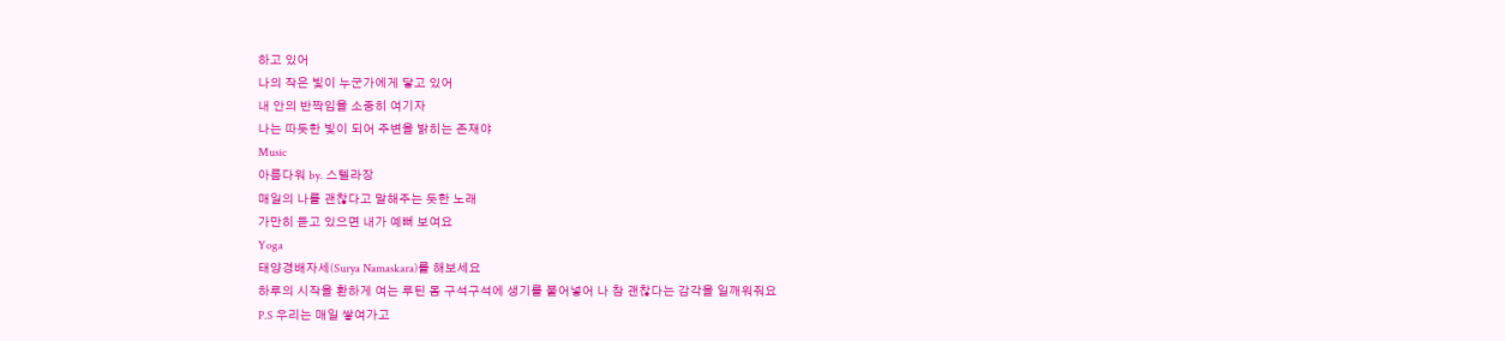하고 있어
나의 작은 빛이 누군가에게 닿고 있어
내 안의 반짝임을 소중히 여기자
나는 따듯한 빛이 되어 주변을 밝히는 존재야
Music
아름다워 by. 스텔라장
매일의 나를 괜찮다고 말해주는 듯한 노래
가만히 듣고 있으면 내가 예뻐 보여요
Yoga
태양경배자세(Surya Namaskara)를 해보세요
하루의 시작을 환하게 여는 루틴 몸 구석구석에 생기를 불어넣어 나 참 괜찮다는 감각을 일깨워줘요
P.S 우리는 매일 쌓여가고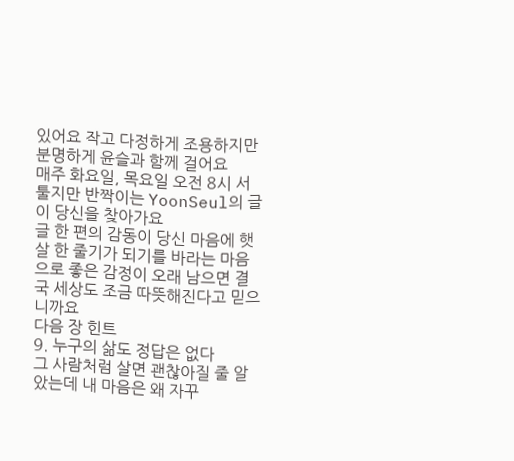있어요 작고 다정하게 조용하지만 분명하게 윤슬과 함께 걸어요
매주 화요일, 목요일 오전 8시 서툴지만 반짝이는 YoonSeul의 글이 당신을 찾아가요
글 한 편의 감동이 당신 마음에 햇살 한 줄기가 되기를 바라는 마음으로 좋은 감정이 오래 남으면 결국 세상도 조금 따뜻해진다고 믿으니까요
다음 장 힌트
9. 누구의 삶도 정답은 없다
그 사람처럼 살면 괜찮아질 줄 알았는데 내 마음은 왜 자꾸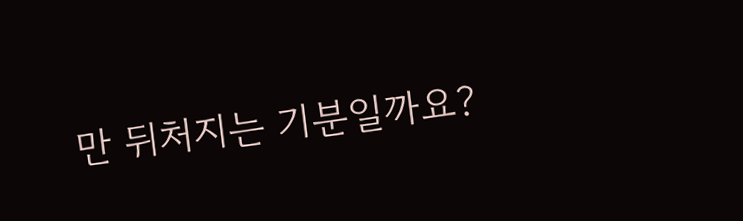만 뒤처지는 기분일까요?